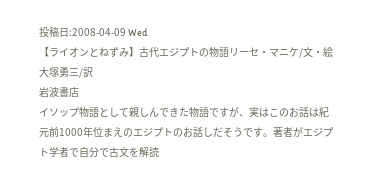投稿日:2008-04-09 Wed
【ライオンとねずみ】古代エジプトの物語リーセ・マニケ/文・絵 大塚勇三/訳
岩波書店
イソップ物語として親しんできた物語ですが、実はこのお話は紀元前1000年位まえのエジプトのお話しだそうです。著者がエジプト学者で自分で古文を解読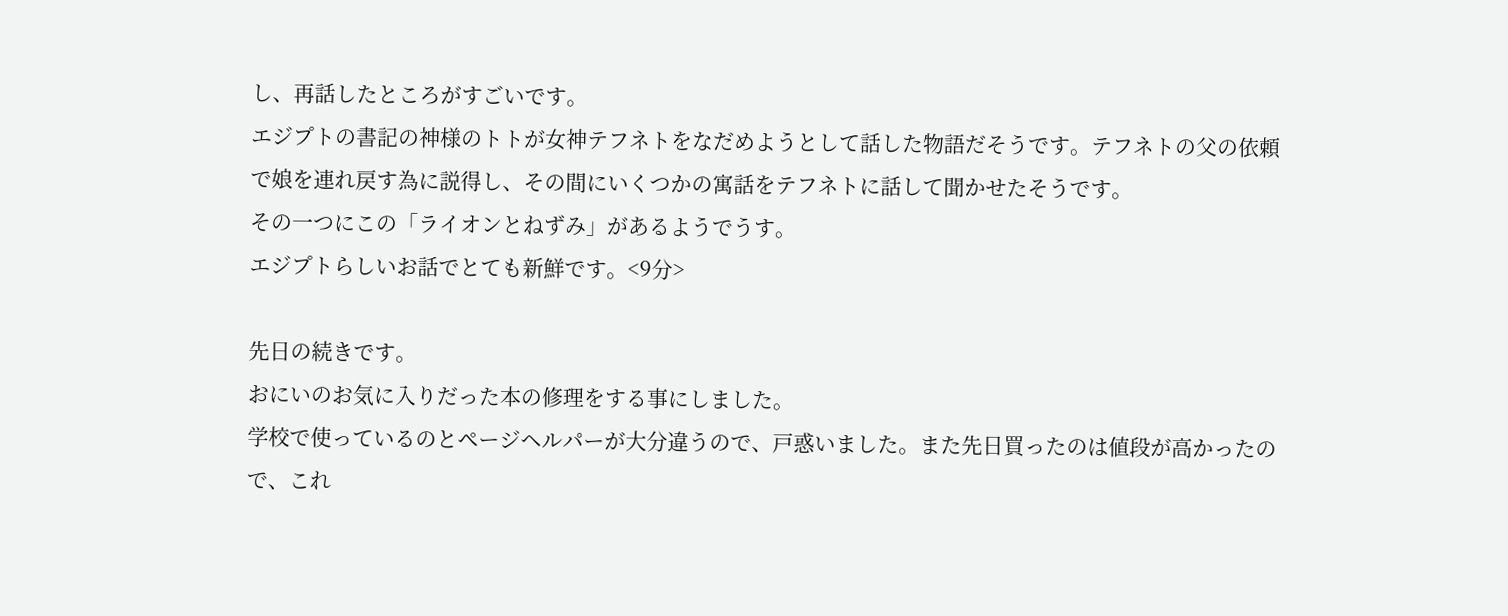し、再話したところがすごいです。
エジプトの書記の神様のトトが女神テフネトをなだめようとして話した物語だそうです。テフネトの父の依頼で娘を連れ戻す為に説得し、その間にいくつかの寓話をテフネトに話して聞かせたそうです。
その一つにこの「ライオンとねずみ」があるようでうす。
エジプトらしいお話でとても新鮮です。<9分>

先日の続きです。
おにいのお気に入りだった本の修理をする事にしました。
学校で使っているのとページヘルパーが大分違うので、戸惑いました。また先日買ったのは値段が高かったので、これ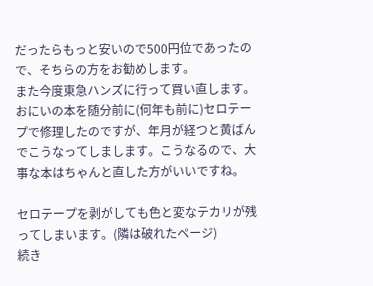だったらもっと安いので500円位であったので、そちらの方をお勧めします。
また今度東急ハンズに行って買い直します。
おにいの本を随分前に(何年も前に)セロテープで修理したのですが、年月が経つと黄ばんでこうなってしまします。こうなるので、大事な本はちゃんと直した方がいいですね。

セロテープを剥がしても色と変なテカリが残ってしまいます。(隣は破れたページ)
続き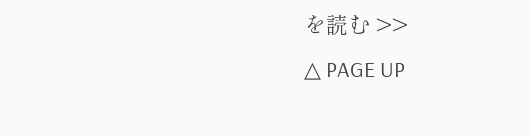を読む >>
△ PAGE UP